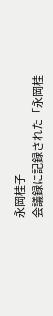永岡桂子
会議録に記録された「永岡桂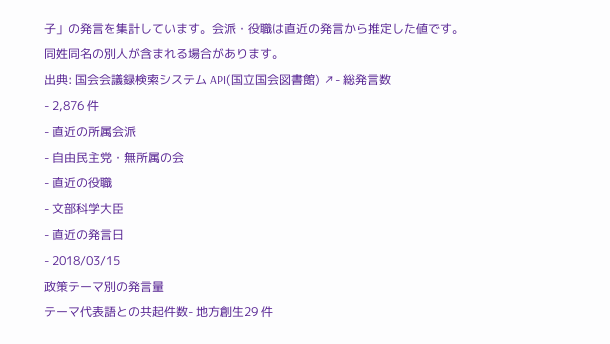子」の発言を集計しています。会派・役職は直近の発言から推定した値です。同姓同名の別人が含まれる場合があります。
出典: 国会会議録検索システム API(国立国会図書館) ↗- 総発言数
- 2,876 件
- 直近の所属会派
- 自由民主党・無所属の会
- 直近の役職
- 文部科学大臣
- 直近の発言日
- 2018/03/15
政策テーマ別の発言量
テーマ代表語との共起件数- 地方創生29 件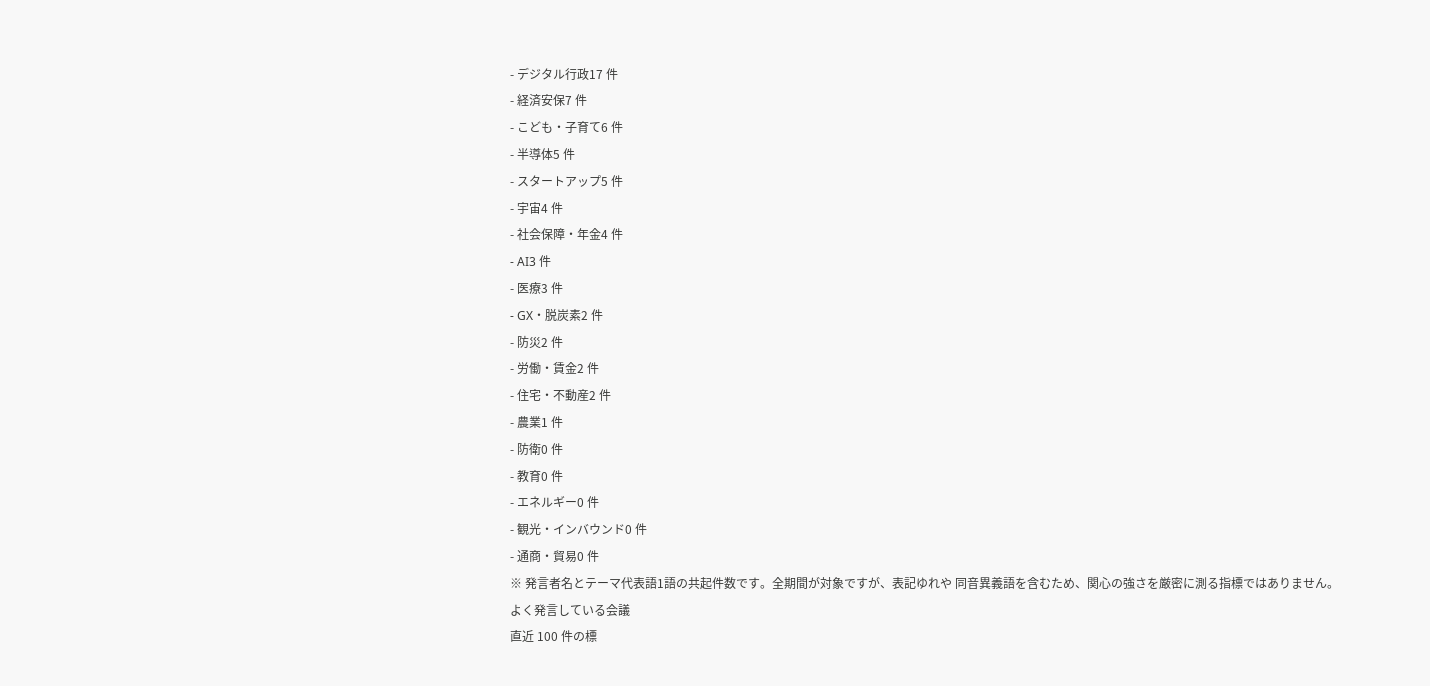- デジタル行政17 件
- 経済安保7 件
- こども・子育て6 件
- 半導体5 件
- スタートアップ5 件
- 宇宙4 件
- 社会保障・年金4 件
- AI3 件
- 医療3 件
- GX・脱炭素2 件
- 防災2 件
- 労働・賃金2 件
- 住宅・不動産2 件
- 農業1 件
- 防衛0 件
- 教育0 件
- エネルギー0 件
- 観光・インバウンド0 件
- 通商・貿易0 件
※ 発言者名とテーマ代表語1語の共起件数です。全期間が対象ですが、表記ゆれや 同音異義語を含むため、関心の強さを厳密に測る指標ではありません。
よく発言している会議
直近 100 件の標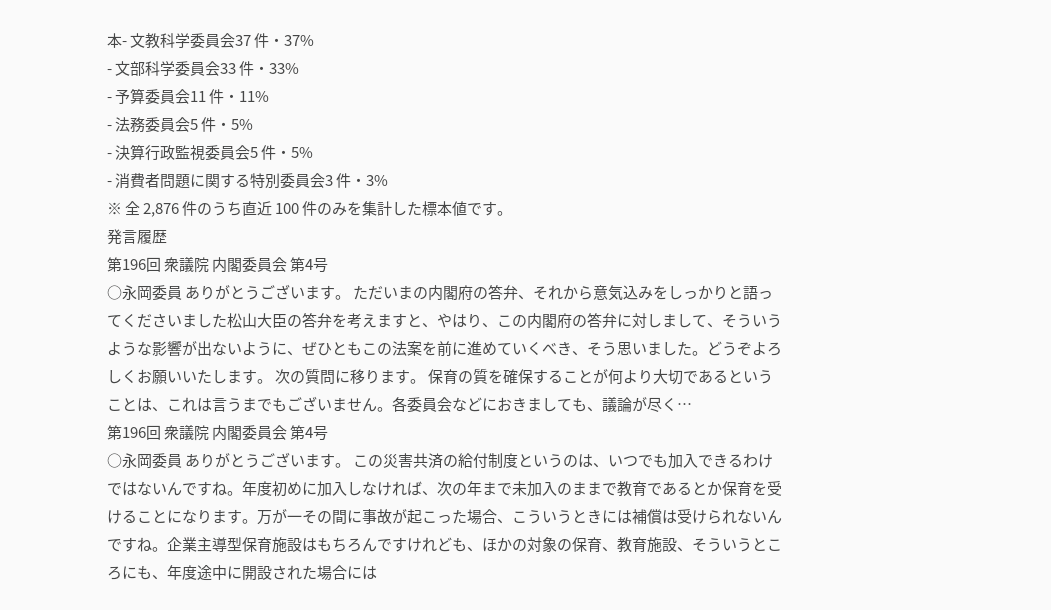本- 文教科学委員会37 件・37%
- 文部科学委員会33 件・33%
- 予算委員会11 件・11%
- 法務委員会5 件・5%
- 決算行政監視委員会5 件・5%
- 消費者問題に関する特別委員会3 件・3%
※ 全 2,876 件のうち直近 100 件のみを集計した標本値です。
発言履歴
第196回 衆議院 内閣委員会 第4号
○永岡委員 ありがとうございます。 ただいまの内閣府の答弁、それから意気込みをしっかりと語ってくださいました松山大臣の答弁を考えますと、やはり、この内閣府の答弁に対しまして、そういうような影響が出ないように、ぜひともこの法案を前に進めていくべき、そう思いました。どうぞよろしくお願いいたします。 次の質問に移ります。 保育の質を確保することが何より大切であるということは、これは言うまでもございません。各委員会などにおきましても、議論が尽く…
第196回 衆議院 内閣委員会 第4号
○永岡委員 ありがとうございます。 この災害共済の給付制度というのは、いつでも加入できるわけではないんですね。年度初めに加入しなければ、次の年まで未加入のままで教育であるとか保育を受けることになります。万が一その間に事故が起こった場合、こういうときには補償は受けられないんですね。企業主導型保育施設はもちろんですけれども、ほかの対象の保育、教育施設、そういうところにも、年度途中に開設された場合には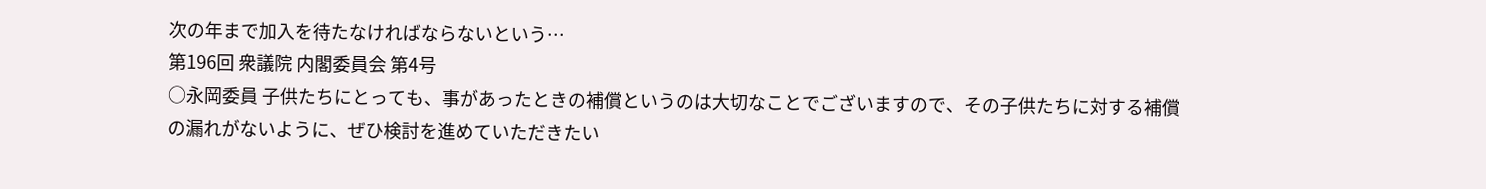次の年まで加入を待たなければならないという…
第196回 衆議院 内閣委員会 第4号
○永岡委員 子供たちにとっても、事があったときの補償というのは大切なことでございますので、その子供たちに対する補償の漏れがないように、ぜひ検討を進めていただきたい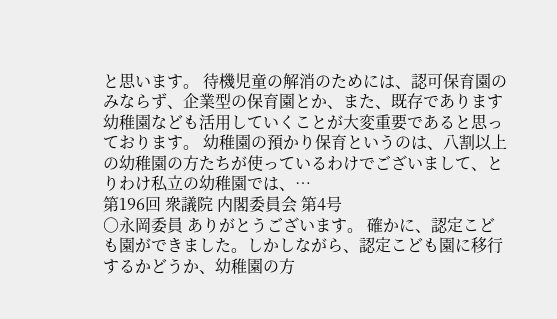と思います。 待機児童の解消のためには、認可保育園のみならず、企業型の保育園とか、また、既存であります幼稚園なども活用していくことが大変重要であると思っております。 幼稚園の預かり保育というのは、八割以上の幼稚園の方たちが使っているわけでございまして、とりわけ私立の幼稚園では、…
第196回 衆議院 内閣委員会 第4号
○永岡委員 ありがとうございます。 確かに、認定こども園ができました。しかしながら、認定こども園に移行するかどうか、幼稚園の方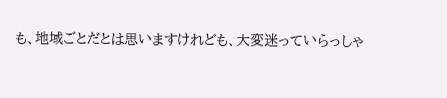も、地域ごとだとは思いますけれども、大変迷っていらっしゃ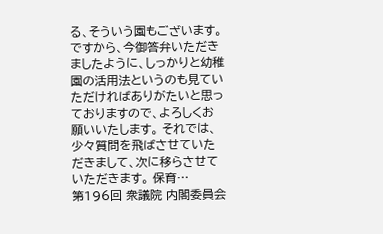る、そういう園もございます。ですから、今御答弁いただきましたように、しっかりと幼稚園の活用法というのも見ていただければありがたいと思っておりますので、よろしくお願いいたします。 それでは、少々質問を飛ばさせていただきまして、次に移らさせていただきます。 保育…
第196回 衆議院 内閣委員会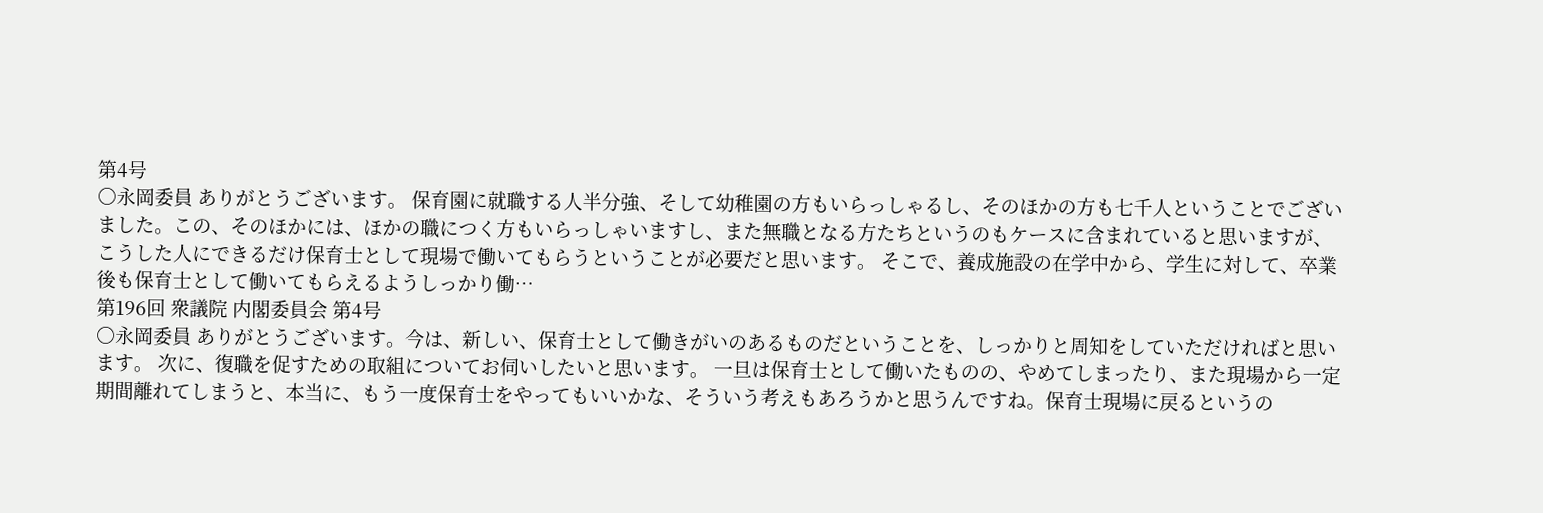第4号
○永岡委員 ありがとうございます。 保育園に就職する人半分強、そして幼稚園の方もいらっしゃるし、そのほかの方も七千人ということでございました。この、そのほかには、ほかの職につく方もいらっしゃいますし、また無職となる方たちというのもケースに含まれていると思いますが、こうした人にできるだけ保育士として現場で働いてもらうということが必要だと思います。 そこで、養成施設の在学中から、学生に対して、卒業後も保育士として働いてもらえるようしっかり働…
第196回 衆議院 内閣委員会 第4号
○永岡委員 ありがとうございます。今は、新しい、保育士として働きがいのあるものだということを、しっかりと周知をしていただければと思います。 次に、復職を促すための取組についてお伺いしたいと思います。 一旦は保育士として働いたものの、やめてしまったり、また現場から一定期間離れてしまうと、本当に、もう一度保育士をやってもいいかな、そういう考えもあろうかと思うんですね。保育士現場に戻るというの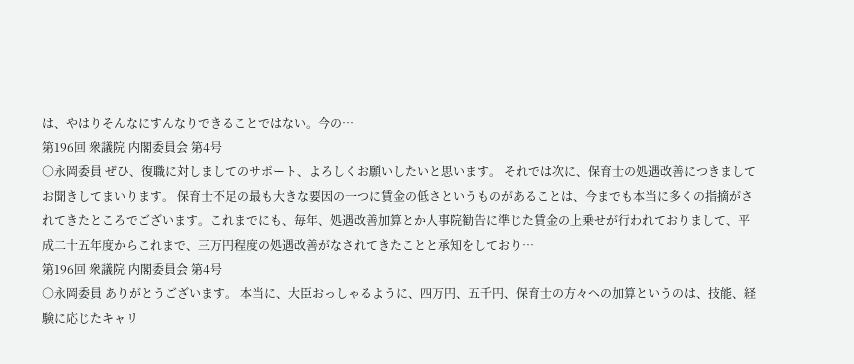は、やはりそんなにすんなりできることではない。今の…
第196回 衆議院 内閣委員会 第4号
○永岡委員 ぜひ、復職に対しましてのサポート、よろしくお願いしたいと思います。 それでは次に、保育士の処遇改善につきましてお聞きしてまいります。 保育士不足の最も大きな要因の一つに賃金の低さというものがあることは、今までも本当に多くの指摘がされてきたところでございます。これまでにも、毎年、処遇改善加算とか人事院勧告に準じた賃金の上乗せが行われておりまして、平成二十五年度からこれまで、三万円程度の処遇改善がなされてきたことと承知をしており…
第196回 衆議院 内閣委員会 第4号
○永岡委員 ありがとうございます。 本当に、大臣おっしゃるように、四万円、五千円、保育士の方々への加算というのは、技能、経験に応じたキャリ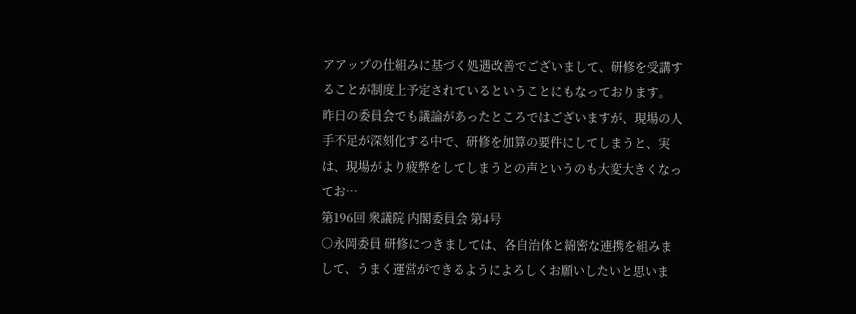アアップの仕組みに基づく処遇改善でございまして、研修を受講することが制度上予定されているということにもなっております。 昨日の委員会でも議論があったところではございますが、現場の人手不足が深刻化する中で、研修を加算の要件にしてしまうと、実は、現場がより疲弊をしてしまうとの声というのも大変大きくなってお…
第196回 衆議院 内閣委員会 第4号
○永岡委員 研修につきましては、各自治体と綿密な連携を組みまして、うまく運営ができるようによろしくお願いしたいと思いま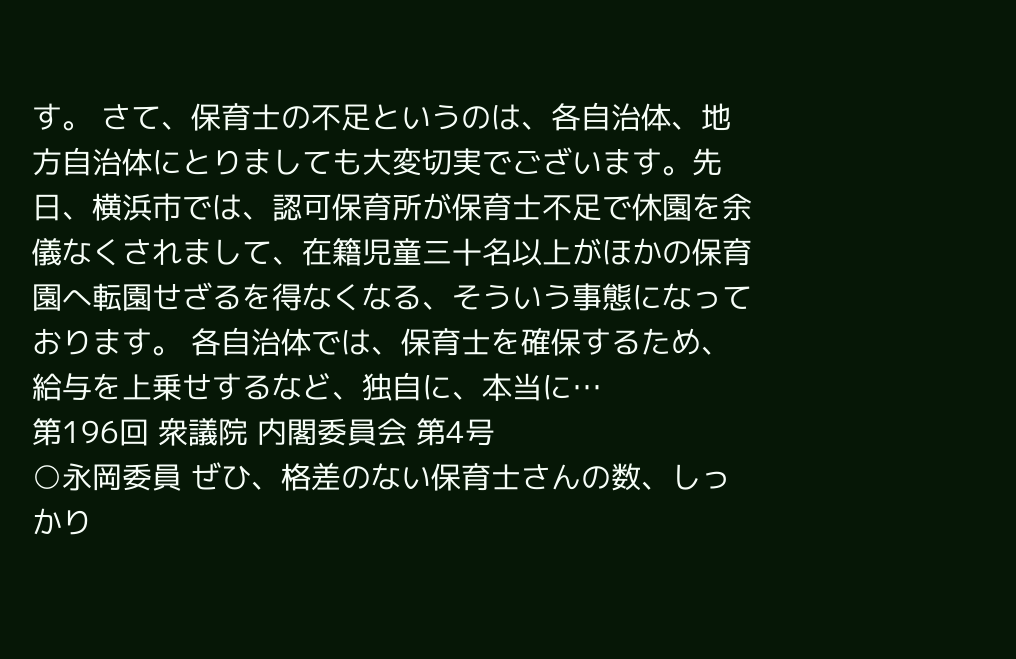す。 さて、保育士の不足というのは、各自治体、地方自治体にとりましても大変切実でございます。先日、横浜市では、認可保育所が保育士不足で休園を余儀なくされまして、在籍児童三十名以上がほかの保育園へ転園せざるを得なくなる、そういう事態になっております。 各自治体では、保育士を確保するため、給与を上乗せするなど、独自に、本当に…
第196回 衆議院 内閣委員会 第4号
○永岡委員 ぜひ、格差のない保育士さんの数、しっかり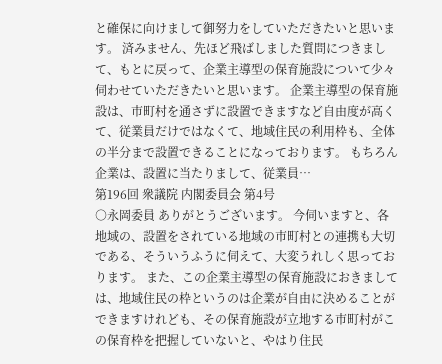と確保に向けまして御努力をしていただきたいと思います。 済みません、先ほど飛ばしました質問につきまして、もとに戻って、企業主導型の保育施設について少々伺わせていただきたいと思います。 企業主導型の保育施設は、市町村を通さずに設置できますなど自由度が高くて、従業員だけではなくて、地域住民の利用枠も、全体の半分まで設置できることになっております。 もちろん企業は、設置に当たりまして、従業員…
第196回 衆議院 内閣委員会 第4号
○永岡委員 ありがとうございます。 今伺いますと、各地域の、設置をされている地域の市町村との連携も大切である、そういうふうに伺えて、大変うれしく思っております。 また、この企業主導型の保育施設におきましては、地域住民の枠というのは企業が自由に決めることができますけれども、その保育施設が立地する市町村がこの保育枠を把握していないと、やはり住民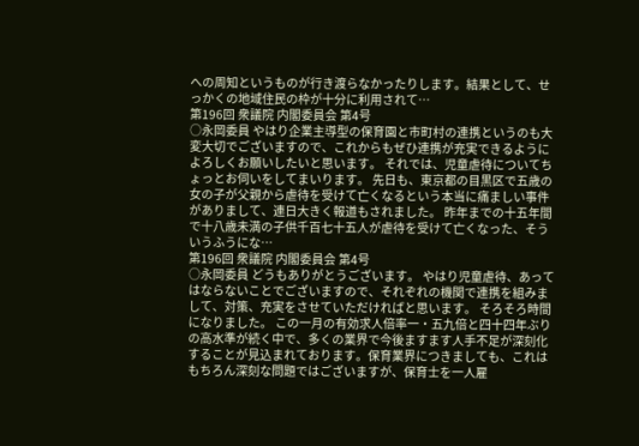への周知というものが行き渡らなかったりします。結果として、せっかくの地域住民の枠が十分に利用されて…
第196回 衆議院 内閣委員会 第4号
○永岡委員 やはり企業主導型の保育園と市町村の連携というのも大変大切でございますので、これからもぜひ連携が充実できるようによろしくお願いしたいと思います。 それでは、児童虐待についてちょっとお伺いをしてまいります。 先日も、東京都の目黒区で五歳の女の子が父親から虐待を受けて亡くなるという本当に痛ましい事件がありまして、連日大きく報道もされました。 昨年までの十五年間で十八歳未満の子供千百七十五人が虐待を受けて亡くなった、そういうふうにな…
第196回 衆議院 内閣委員会 第4号
○永岡委員 どうもありがとうございます。 やはり児童虐待、あってはならないことでございますので、それぞれの機関で連携を組みまして、対策、充実をさせていただければと思います。 そろそろ時間になりました。 この一月の有効求人倍率一・五九倍と四十四年ぶりの高水準が続く中で、多くの業界で今後ますます人手不足が深刻化することが見込まれております。保育業界につきましても、これはもちろん深刻な問題ではございますが、保育士を一人雇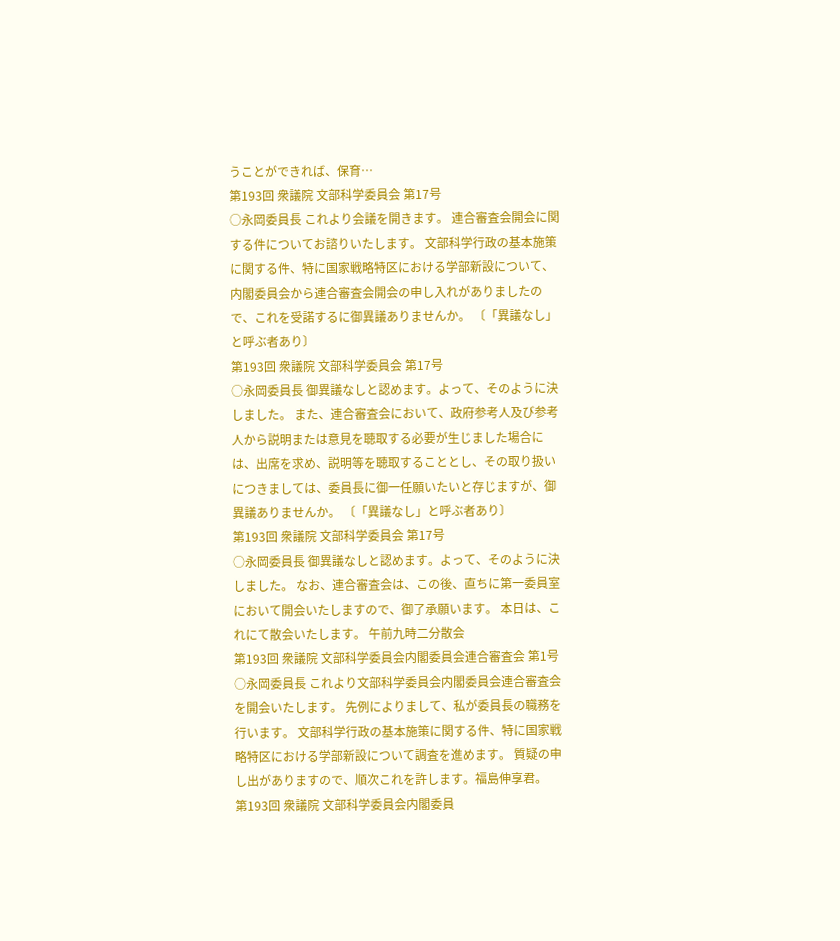うことができれば、保育…
第193回 衆議院 文部科学委員会 第17号
○永岡委員長 これより会議を開きます。 連合審査会開会に関する件についてお諮りいたします。 文部科学行政の基本施策に関する件、特に国家戦略特区における学部新設について、内閣委員会から連合審査会開会の申し入れがありましたので、これを受諾するに御異議ありませんか。 〔「異議なし」と呼ぶ者あり〕
第193回 衆議院 文部科学委員会 第17号
○永岡委員長 御異議なしと認めます。よって、そのように決しました。 また、連合審査会において、政府参考人及び参考人から説明または意見を聴取する必要が生じました場合には、出席を求め、説明等を聴取することとし、その取り扱いにつきましては、委員長に御一任願いたいと存じますが、御異議ありませんか。 〔「異議なし」と呼ぶ者あり〕
第193回 衆議院 文部科学委員会 第17号
○永岡委員長 御異議なしと認めます。よって、そのように決しました。 なお、連合審査会は、この後、直ちに第一委員室において開会いたしますので、御了承願います。 本日は、これにて散会いたします。 午前九時二分散会
第193回 衆議院 文部科学委員会内閣委員会連合審査会 第1号
○永岡委員長 これより文部科学委員会内閣委員会連合審査会を開会いたします。 先例によりまして、私が委員長の職務を行います。 文部科学行政の基本施策に関する件、特に国家戦略特区における学部新設について調査を進めます。 質疑の申し出がありますので、順次これを許します。福島伸享君。
第193回 衆議院 文部科学委員会内閣委員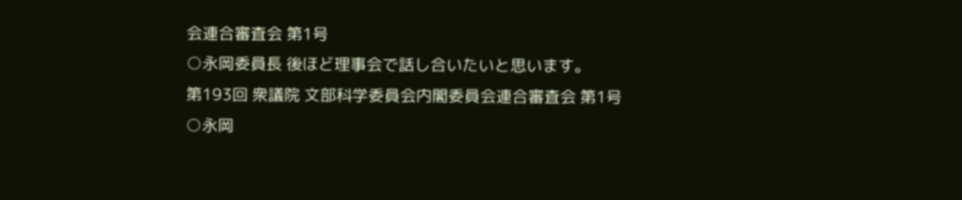会連合審査会 第1号
○永岡委員長 後ほど理事会で話し合いたいと思います。
第193回 衆議院 文部科学委員会内閣委員会連合審査会 第1号
○永岡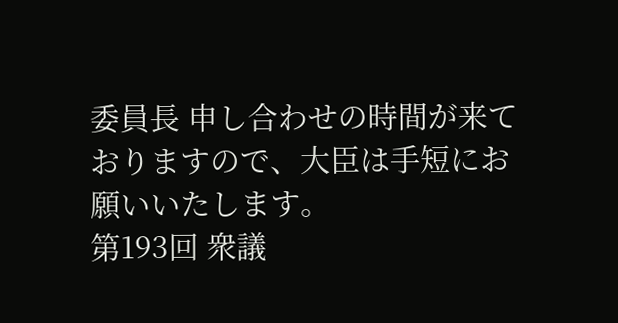委員長 申し合わせの時間が来ておりますので、大臣は手短にお願いいたします。
第193回 衆議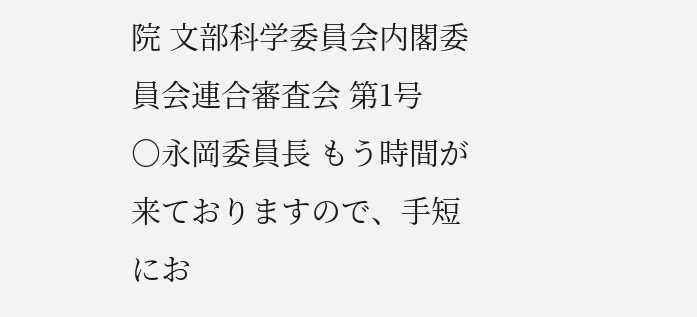院 文部科学委員会内閣委員会連合審査会 第1号
○永岡委員長 もう時間が来ておりますので、手短にお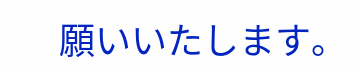願いいたします。